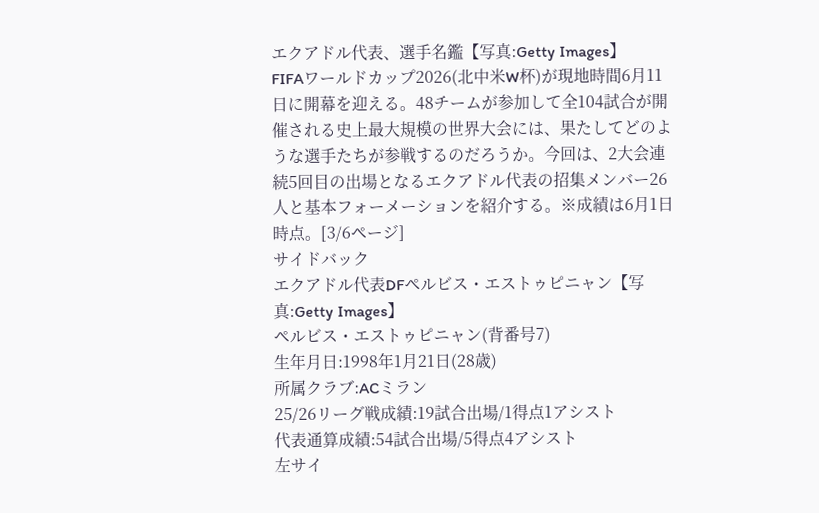エクアドル代表、選手名鑑【写真:Getty Images】
FIFAワールドカップ2026(北中米W杯)が現地時間6月11日に開幕を迎える。48チームが参加して全104試合が開催される史上最大規模の世界大会には、果たしてどのような選手たちが参戦するのだろうか。今回は、2大会連続5回目の出場となるエクアドル代表の招集メンバー26人と基本フォーメーションを紹介する。※成績は6月1日時点。[3/6ページ]
サイドバック
エクアドル代表DFペルビス・エストゥピニャン【写真:Getty Images】
ペルビス・エストゥピニャン(背番号7)
生年月日:1998年1月21日(28歳)
所属クラブ:ACミラン
25/26リーグ戦成績:19試合出場/1得点1アシスト
代表通算成績:54試合出場/5得点4アシスト
左サイ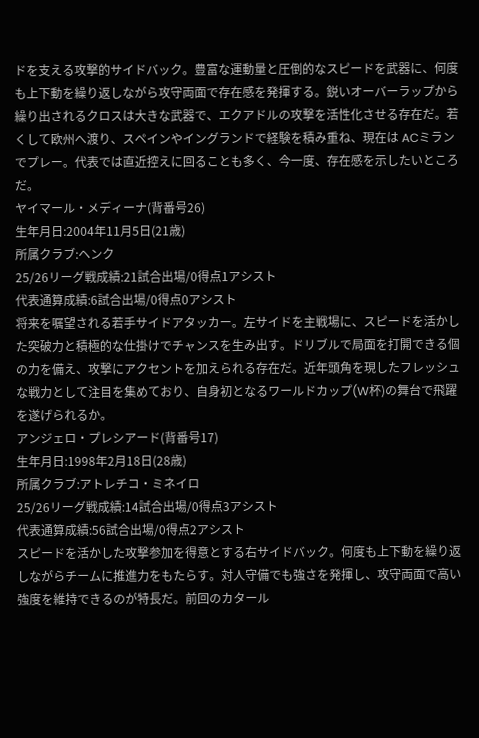ドを支える攻撃的サイドバック。豊富な運動量と圧倒的なスピードを武器に、何度も上下動を繰り返しながら攻守両面で存在感を発揮する。鋭いオーバーラップから繰り出されるクロスは大きな武器で、エクアドルの攻撃を活性化させる存在だ。若くして欧州へ渡り、スペインやイングランドで経験を積み重ね、現在は ACミランでプレー。代表では直近控えに回ることも多く、今一度、存在感を示したいところだ。
ヤイマール・メディーナ(背番号26)
生年月日:2004年11月5日(21歳)
所属クラブ:ヘンク
25/26リーグ戦成績:21試合出場/0得点1アシスト
代表通算成績:6試合出場/0得点0アシスト
将来を嘱望される若手サイドアタッカー。左サイドを主戦場に、スピードを活かした突破力と積極的な仕掛けでチャンスを生み出す。ドリブルで局面を打開できる個の力を備え、攻撃にアクセントを加えられる存在だ。近年頭角を現したフレッシュな戦力として注目を集めており、自身初となるワールドカップ(W杯)の舞台で飛躍を遂げられるか。
アンジェロ・プレシアード(背番号17)
生年月日:1998年2月18日(28歳)
所属クラブ:アトレチコ・ミネイロ
25/26リーグ戦成績:14試合出場/0得点3アシスト
代表通算成績:56試合出場/0得点2アシスト
スピードを活かした攻撃参加を得意とする右サイドバック。何度も上下動を繰り返しながらチームに推進力をもたらす。対人守備でも強さを発揮し、攻守両面で高い強度を維持できるのが特長だ。前回のカタール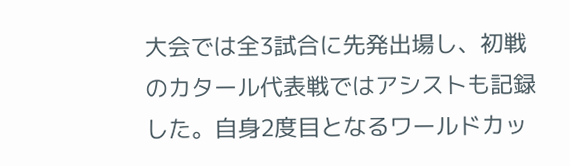大会では全3試合に先発出場し、初戦のカタール代表戦ではアシストも記録した。自身2度目となるワールドカッ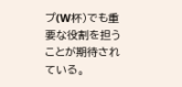プ(W杯)でも重要な役割を担うことが期待されている。